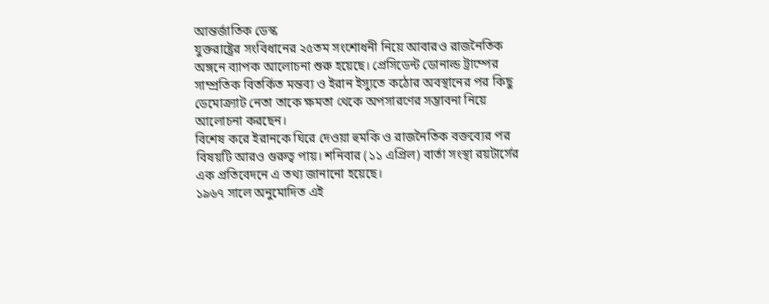আন্তর্জাতিক ডেস্ক
যুক্তরাষ্ট্রের সংবিধানের ২৫তম সংশোধনী নিয়ে আবারও রাজনৈতিক অঙ্গনে ব্যাপক আলোচনা শুরু হয়েছে। প্রেসিডেন্ট ডোনাল্ড ট্রাম্পের সাম্প্রতিক বিতর্কিত মন্তব্য ও ইরান ইস্যুতে কঠোর অবস্থানের পর কিছু ডেমোক্র্যাট নেতা তাকে ক্ষমতা থেকে অপসারণের সম্ভাবনা নিয়ে আলোচনা করছেন।
বিশেষ করে ইরানকে ঘিরে দেওয়া হুমকি ও রাজনৈতিক বক্তব্যের পর বিষয়টি আরও গুরুত্ব পায়। শনিবার (১১ এপ্রিল) বার্তা সংস্থা রয়টার্সের এক প্রতিবেদনে এ তথ্য জানানো হয়েছে।
১৯৬৭ সালে অনুমোদিত এই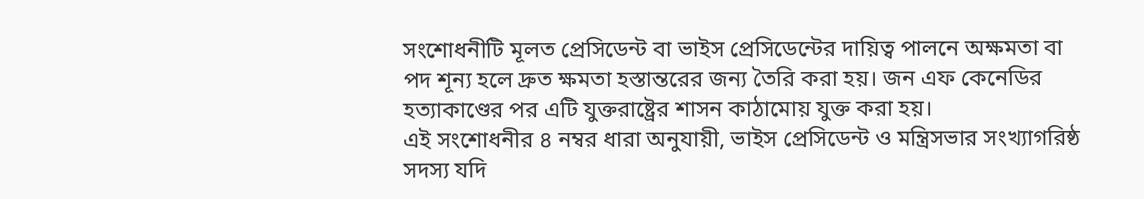সংশোধনীটি মূলত প্রেসিডেন্ট বা ভাইস প্রেসিডেন্টের দায়িত্ব পালনে অক্ষমতা বা পদ শূন্য হলে দ্রুত ক্ষমতা হস্তান্তরের জন্য তৈরি করা হয়। জন এফ কেনেডির হত্যাকাণ্ডের পর এটি যুক্তরাষ্ট্রের শাসন কাঠামোয় যুক্ত করা হয়।
এই সংশোধনীর ৪ নম্বর ধারা অনুযায়ী, ভাইস প্রেসিডেন্ট ও মন্ত্রিসভার সংখ্যাগরিষ্ঠ সদস্য যদি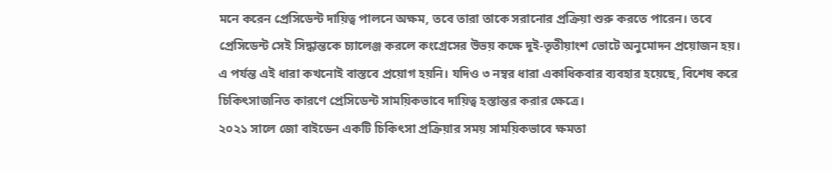মনে করেন প্রেসিডেন্ট দায়িত্ব পালনে অক্ষম, তবে তারা তাকে সরানোর প্রক্রিয়া শুরু করতে পারেন। তবে প্রেসিডেন্ট সেই সিদ্ধান্তকে চ্যালেঞ্জ করলে কংগ্রেসের উভয় কক্ষে দুই-তৃতীয়াংশ ভোটে অনুমোদন প্রয়োজন হয়।
এ পর্যন্ত এই ধারা কখনোই বাস্তবে প্রয়োগ হয়নি। যদিও ৩ নম্বর ধারা একাধিকবার ব্যবহার হয়েছে, বিশেষ করে চিকিৎসাজনিত কারণে প্রেসিডেন্ট সাময়িকভাবে দায়িত্ব হস্তান্তর করার ক্ষেত্রে।
২০২১ সালে জো বাইডেন একটি চিকিৎসা প্রক্রিয়ার সময় সাময়িকভাবে ক্ষমতা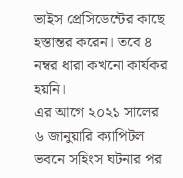ভাইস প্রেসিডেন্টের কাছে হস্তান্তর করেন। তবে ৪ নম্বর ধারা কখনো কার্যকর হয়নি।
এর আগে ২০২১ সালের ৬ জানুয়ারি ক্যাপিটল ভবনে সহিংস ঘটনার পর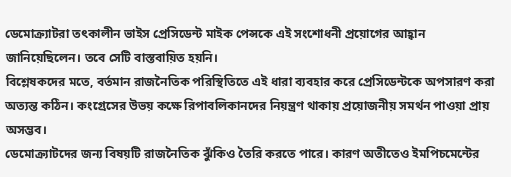ডেমোক্র্যাটরা তৎকালীন ভাইস প্রেসিডেন্ট মাইক পেন্সকে এই সংশোধনী প্রয়োগের আহ্বান জানিয়েছিলেন। তবে সেটি বাস্তবায়িত হয়নি।
বিশ্লেষকদের মতে, বর্তমান রাজনৈতিক পরিস্থিতিতে এই ধারা ব্যবহার করে প্রেসিডেন্টকে অপসারণ করা অত্যন্ত কঠিন। কংগ্রেসের উভয় কক্ষে রিপাবলিকানদের নিয়ন্ত্রণ থাকায় প্রয়োজনীয় সমর্থন পাওয়া প্রায় অসম্ভব।
ডেমোক্র্যাটদের জন্য বিষয়টি রাজনৈতিক ঝুঁকিও তৈরি করতে পারে। কারণ অতীতেও ইমপিচমেন্টের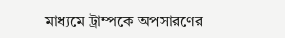মাধ্যমে ট্রাম্পকে অপসারণের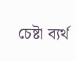চেষ্টা ব্যর্থ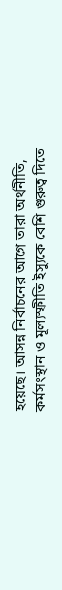হয়েছে। আসন্ন নির্বাচনের আগে তারা অর্থনীতি, কর্মসংস্থান ও মূল্যস্ফীতি ইস্যুকে বেশি গুরুত্ব দিতে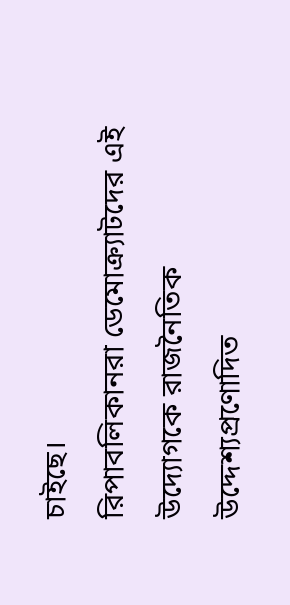চাইছে।
রিপাবলিকানরা ডেমোক্র্যাটদের এই উদ্যোগকে রাজনৈতিক উদ্দেশ্যপ্রণোদিত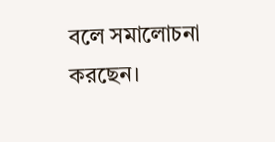বলে সমালোচনা করছেন।